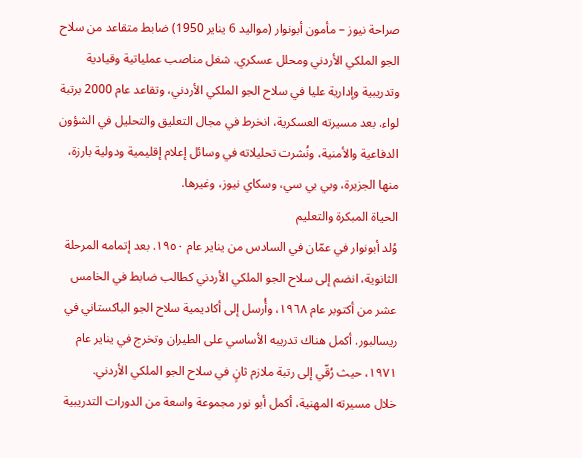صراحة نيوز – مأمون أبونوار (مواليد 6 يناير 1950) ضابط متقاعد من سلاح الجو الملكي الأردني ومحلل عسكري. شغل مناصب عملياتية وقيادية وتدريبية وإدارية عليا في سلاح الجو الملكي الأردني، وتقاعد عام 2000 برتبة لواء. بعد مسيرته العسكرية، انخرط في مجال التعليق والتحليل في الشؤون الدفاعية والأمنية، ونُشرت تحليلاته في وسائل إعلام إقليمية ودولية بارزة، منها الجزيرة، وبي بي سي، وسكاي نيوز، وغيرها.
الحياة المبكرة والتعليم
وُلد أبونوار في عمّان في السادس من يناير عام ١٩٥٠. بعد إتمامه المرحلة الثانوية، انضم إلى سلاح الجو الملكي الأردني كطالب ضابط في الخامس عشر من أكتوبر عام ١٩٦٨، وأُرسل إلى أكاديمية سلاح الجو الباكستاني في ريسالبور. أكمل هناك تدريبه الأساسي على الطيران وتخرج في يناير عام ١٩٧١، حيث رُقّي إلى رتبة ملازم ثانٍ في سلاح الجو الملكي الأردني.
خلال مسيرته المهنية، أكمل أبو نور مجموعة واسعة من الدورات التدريبية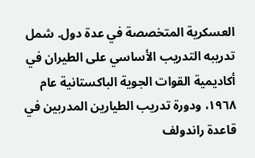العسكرية المتخصصة في عدة دول. شمل تدريبه التدريب الأساسي على الطيران في أكاديمية القوات الجوية الباكستانية عام ١٩٦٨، ودورة تدريب الطيارين المدربين في قاعدة راندولف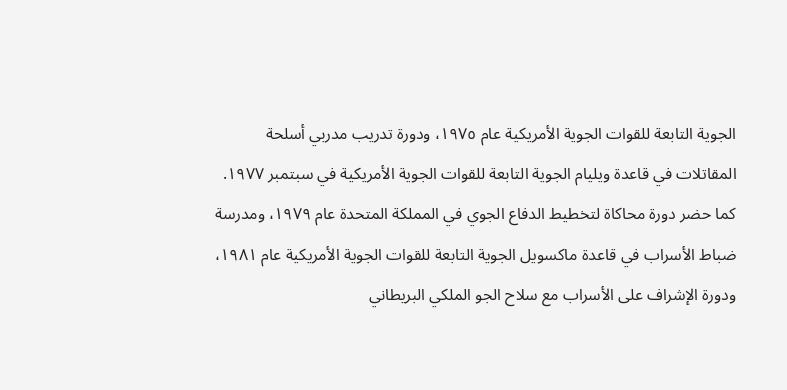الجوية التابعة للقوات الجوية الأمريكية عام ١٩٧٥، ودورة تدريب مدربي أسلحة المقاتلات في قاعدة ويليام الجوية التابعة للقوات الجوية الأمريكية في سبتمبر ١٩٧٧. كما حضر دورة محاكاة لتخطيط الدفاع الجوي في المملكة المتحدة عام ١٩٧٩، ومدرسة ضباط الأسراب في قاعدة ماكسويل الجوية التابعة للقوات الجوية الأمريكية عام ١٩٨١، ودورة الإشراف على الأسراب مع سلاح الجو الملكي البريطاني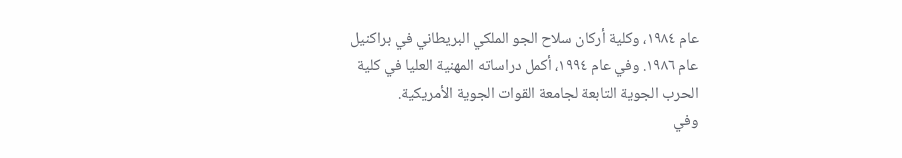عام ١٩٨٤، وكلية أركان سلاح الجو الملكي البريطاني في براكنيل عام ١٩٨٦. وفي عام ١٩٩٤، أكمل دراساته المهنية العليا في كلية الحرب الجوية التابعة لجامعة القوات الجوية الأمريكية.
وفي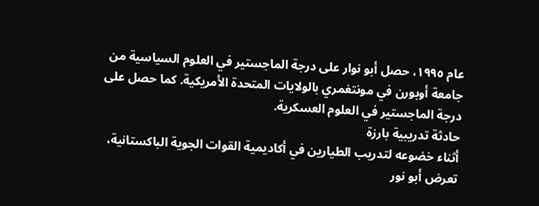عام ١٩٩٥، حصل أبو نوار على درجة الماجستير في العلوم السياسية من جامعة أوبورن في مونتغمري بالولايات المتحدة الأمريكية. كما حصل على درجة الماجستير في العلوم العسكرية.
حادثة تدريبية بارزة
أثناء خضوعه لتدريب الطيارين في أكاديمية القوات الجوية الباكستانية، تعرض أبو نور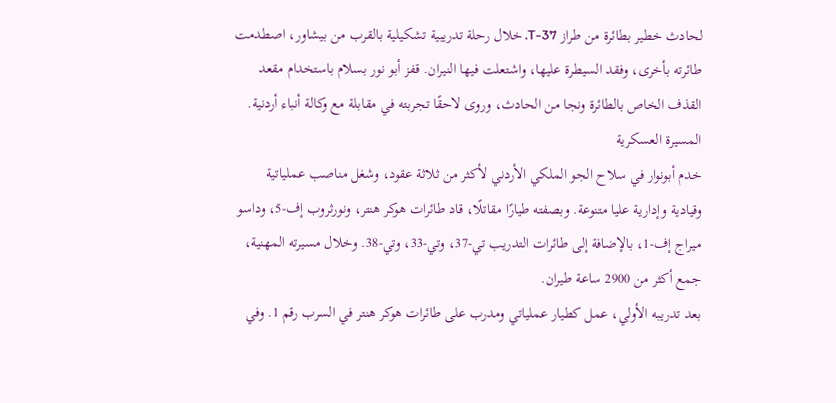لحادث خطير بطائرة من طراز T-37. خلال رحلة تدريبية تشكيلية بالقرب من بيشاور، اصطدمت طائرته بأخرى، وفقد السيطرة عليها، واشتعلت فيها النيران. قفز أبو نور بسلام باستخدام مقعد القذف الخاص بالطائرة ونجا من الحادث، وروى لاحقًا تجربته في مقابلة مع وكالة أنباء أردنية.
المسيرة العسكرية
خدم أبونوار في سلاح الجو الملكي الأردني لأكثر من ثلاثة عقود، وشغل مناصب عملياتية وقيادية وإدارية عليا متنوعة. وبصفته طيارًا مقاتلًا، قاد طائرات هوكر هنتر، ونورثروب إف-5، وداسو ميراج إف-1، بالإضافة إلى طائرات التدريب تي-37، وتي-33، وتي-38. وخلال مسيرته المهنية، جمع أكثر من 2900 ساعة طيران.
بعد تدريبه الأولي، عمل كطيار عملياتي ومدرب على طائرات هوكر هنتر في السرب رقم 1. وفي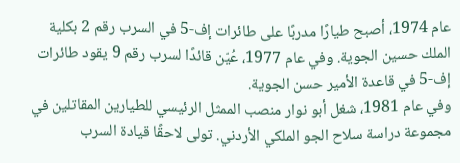عام 1974، أصبح طيارًا مدربًا على طائرات إف-5 في السرب رقم 2 بكلية الملك حسين الجوية. وفي عام 1977، عُيّن قائدًا لسرب رقم 9 يقود طائرات إف-5 في قاعدة الأمير حسن الجوية.
وفي عام 1981، شغل أبو نوار منصب الممثل الرئيسي للطيارين المقاتلين في مجموعة دراسة سلاح الجو الملكي الأردني. تولى لاحقًا قيادة السرب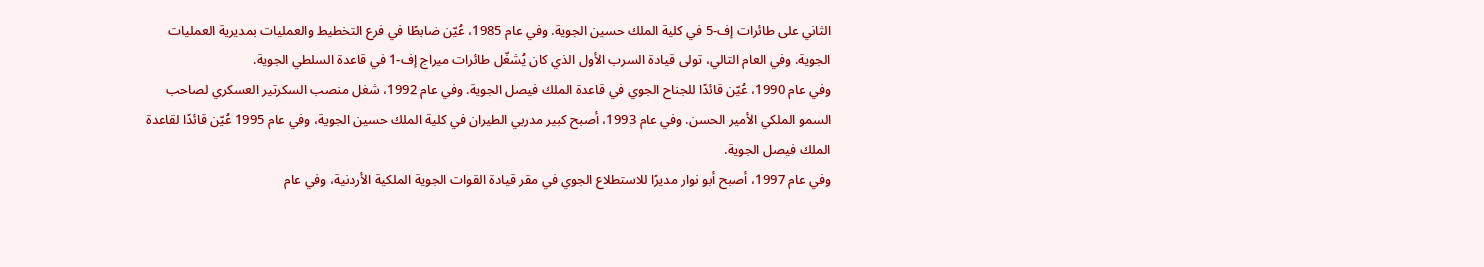الثاني على طائرات إف-5 في كلية الملك حسين الجوية. وفي عام 1985، عُيّن ضابطًا في فرع التخطيط والعمليات بمديرية العمليات الجوية. وفي العام التالي، تولى قيادة السرب الأول الذي كان يُشغّل طائرات ميراج إف-1 في قاعدة السلطي الجوية.
وفي عام 1990، عُيّن قائدًا للجناح الجوي في قاعدة الملك فيصل الجوية. وفي عام 1992، شغل منصب السكرتير العسكري لصاحب السمو الملكي الأمير الحسن. وفي عام 1993، أصبح كبير مدربي الطيران في كلية الملك حسين الجوية، وفي عام 1995 عُيّن قائدًا لقاعدة الملك فيصل الجوية.
وفي عام 1997، أصبح أبو نوار مديرًا للاستطلاع الجوي في مقر قيادة القوات الجوية الملكية الأردنية، وفي عام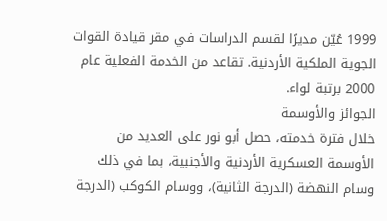1999 عُيّن مديرًا لقسم الدراسات في مقر قيادة القوات الجوية الملكية الأردنية. تقاعد من الخدمة الفعلية عام 2000 برتبة لواء.
الجوائز والأوسمة
خلال فترة خدمته، حصل أبو نور على العديد من الأوسمة العسكرية الأردنية والأجنبية، بما في ذلك وسام النهضة (الدرجة الثانية)، ووسام الكوكب (الدرجة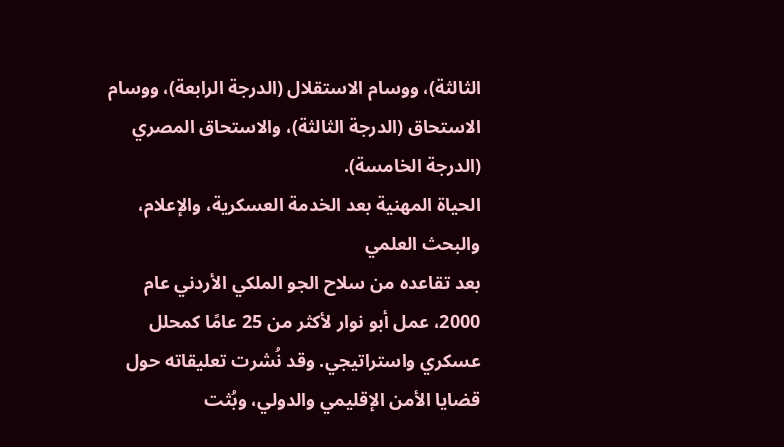الثالثة)، ووسام الاستقلال (الدرجة الرابعة)، ووسام الاستحاق (الدرجة الثالثة)، والاستحاق المصري (الدرجة الخامسة).
الحياة المهنية بعد الخدمة العسكرية، والإعلام، والبحث العلمي
بعد تقاعده من سلاح الجو الملكي الأردني عام 2000، عمل أبو نوار لأكثر من 25 عامًا كمحلل عسكري واستراتيجي. وقد نُشرت تعليقاته حول قضايا الأمن الإقليمي والدولي، وبُثت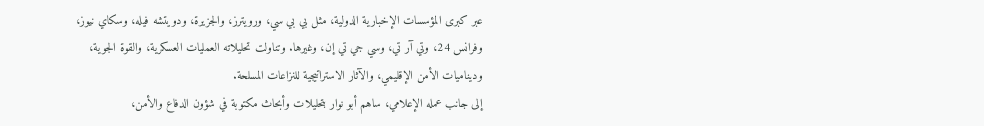عبر كبرى المؤسسات الإخبارية الدولية، مثل بي بي سي، ورويترز، والجزيرة، ودويتشه فيله، وسكاي نيوز، وفرانس 24، وتي آر تي، وسي جي تي إن، وغيرها. وتناولت تحليلاته العمليات العسكرية، والقوة الجوية، وديناميات الأمن الإقليمي، والآثار الاستراتيجية للنزاعات المسلحة.
إلى جانب عمله الإعلامي، ساهم أبو نوار بتحليلات وأبحاث مكتوبة في شؤون الدفاع والأمن،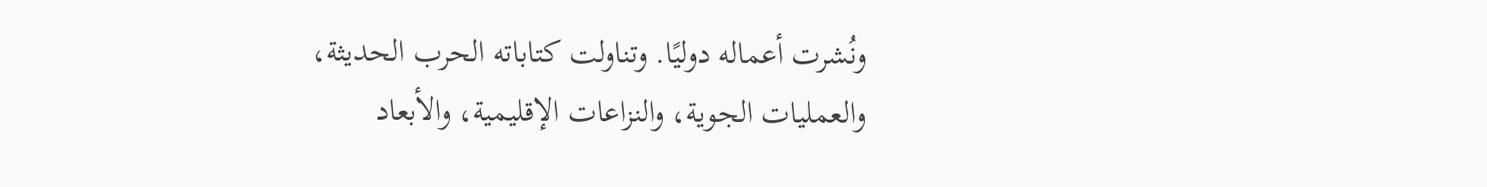ونُشرت أعماله دوليًا. وتناولت كتاباته الحرب الحديثة، والعمليات الجوية، والنزاعات الإقليمية، والأبعاد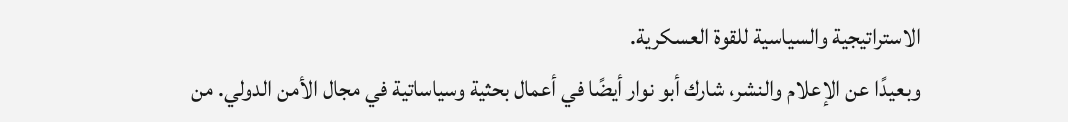الاستراتيجية والسياسية للقوة العسكرية.
وبعيدًا عن الإعلام والنشر، شارك أبو نوار أيضًا في أعمال بحثية وسياساتية في مجال الأمن الدولي. من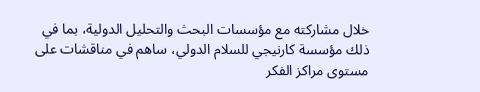خلال مشاركته مع مؤسسات البحث والتحليل الدولية، بما في ذلك مؤسسة كارنيجي للسلام الدولي، ساهم في مناقشات على مستوى مراكز الفكر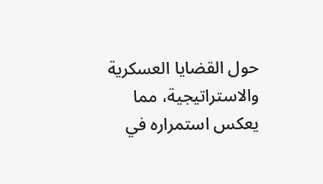حول القضايا العسكرية والاستراتيجية، مما يعكس استمراره في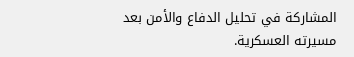المشاركة في تحليل الدفاع والأمن بعد مسيرته العسكرية.